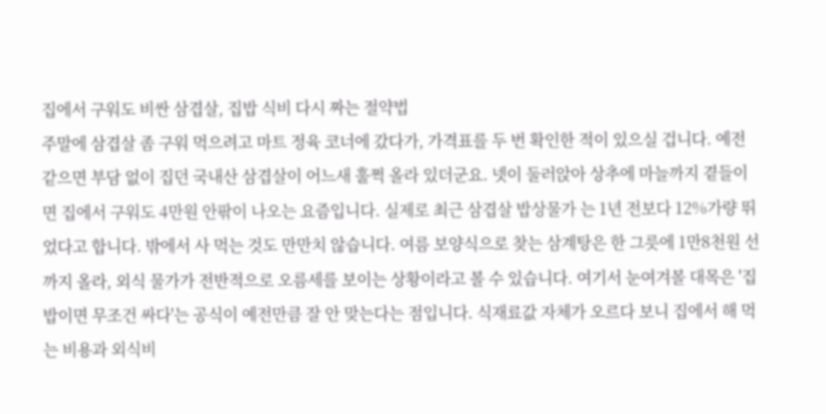집에서 구워도 비싼 삼겹살, 집밥 식비 다시 짜는 절약법
주말에 삼겹살 좀 구워 먹으려고 마트 정육 코너에 갔다가, 가격표를 두 번 확인한 적이 있으실 겁니다. 예전 같으면 부담 없이 집던 국내산 삼겹살이 어느새 훌쩍 올라 있더군요. 넷이 둘러앉아 상추에 마늘까지 곁들이면 집에서 구워도 4만원 안팎이 나오는 요즘입니다. 실제로 최근 삼겹살 밥상물가 는 1년 전보다 12%가량 뛰었다고 합니다. 밖에서 사 먹는 것도 만만치 않습니다. 여름 보양식으로 찾는 삼계탕은 한 그릇에 1만8천원 선까지 올라, 외식 물가가 전반적으로 오름세를 보이는 상황이라고 볼 수 있습니다. 여기서 눈여겨볼 대목은 '집밥이면 무조건 싸다'는 공식이 예전만큼 잘 안 맞는다는 점입니다. 식재료값 자체가 오르다 보니 집에서 해 먹는 비용과 외식비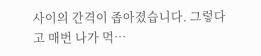사이의 간격이 좁아졌습니다. 그렇다고 매번 나가 먹…